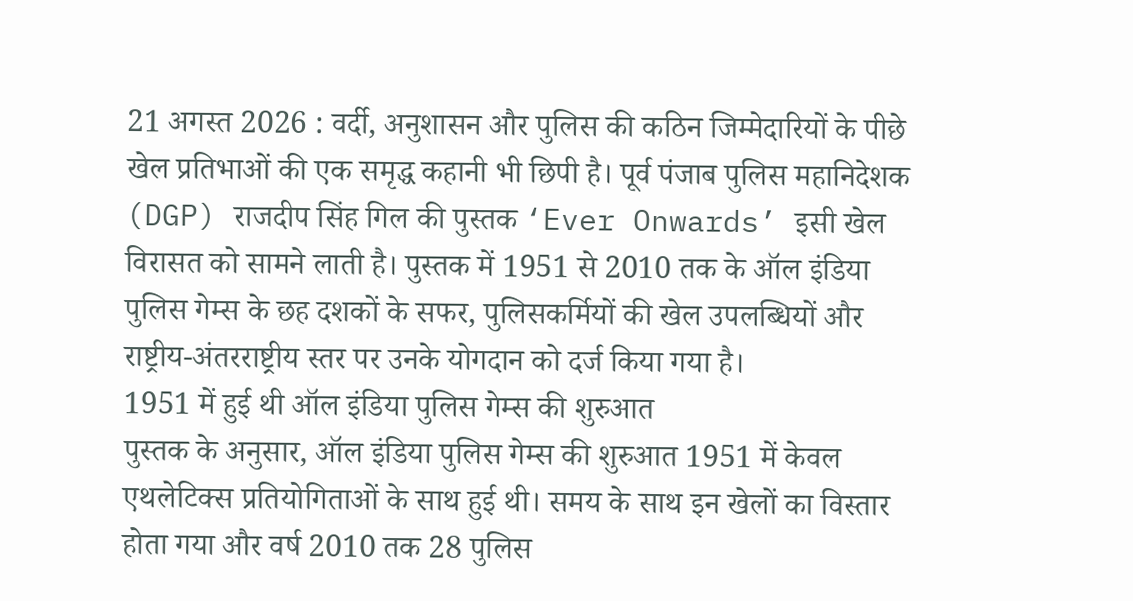21 अगस्त 2026 : वर्दी, अनुशासन और पुलिस की कठिन जिम्मेदारियों के पीछे खेल प्रतिभाओं की एक समृद्ध कहानी भी छिपी है। पूर्व पंजाब पुलिस महानिदेशक (DGP) राजदीप सिंह गिल की पुस्तक ‘Ever Onwards’ इसी खेल विरासत को सामने लाती है। पुस्तक में 1951 से 2010 तक के ऑल इंडिया पुलिस गेम्स के छह दशकों के सफर, पुलिसकर्मियों की खेल उपलब्धियों और राष्ट्रीय-अंतरराष्ट्रीय स्तर पर उनके योगदान को दर्ज किया गया है।
1951 में हुई थी ऑल इंडिया पुलिस गेम्स की शुरुआत
पुस्तक के अनुसार, ऑल इंडिया पुलिस गेम्स की शुरुआत 1951 में केवल एथलेटिक्स प्रतियोगिताओं के साथ हुई थी। समय के साथ इन खेलों का विस्तार होता गया और वर्ष 2010 तक 28 पुलिस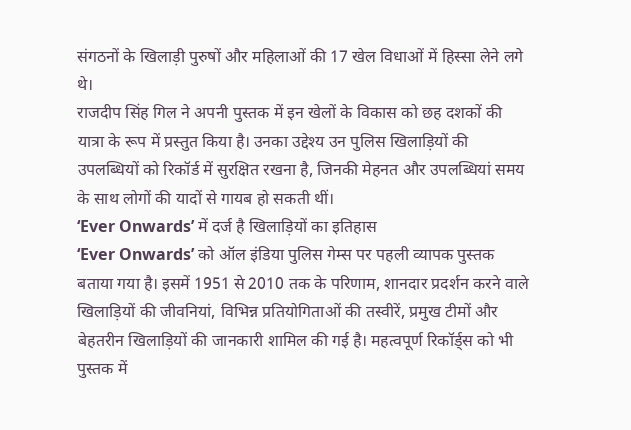संगठनों के खिलाड़ी पुरुषों और महिलाओं की 17 खेल विधाओं में हिस्सा लेने लगे थे।
राजदीप सिंह गिल ने अपनी पुस्तक में इन खेलों के विकास को छह दशकों की यात्रा के रूप में प्रस्तुत किया है। उनका उद्देश्य उन पुलिस खिलाड़ियों की उपलब्धियों को रिकॉर्ड में सुरक्षित रखना है, जिनकी मेहनत और उपलब्धियां समय के साथ लोगों की यादों से गायब हो सकती थीं।
‘Ever Onwards’ में दर्ज है खिलाड़ियों का इतिहास
‘Ever Onwards’ को ऑल इंडिया पुलिस गेम्स पर पहली व्यापक पुस्तक बताया गया है। इसमें 1951 से 2010 तक के परिणाम, शानदार प्रदर्शन करने वाले खिलाड़ियों की जीवनियां, विभिन्न प्रतियोगिताओं की तस्वीरें, प्रमुख टीमों और बेहतरीन खिलाड़ियों की जानकारी शामिल की गई है। महत्वपूर्ण रिकॉर्ड्स को भी पुस्तक में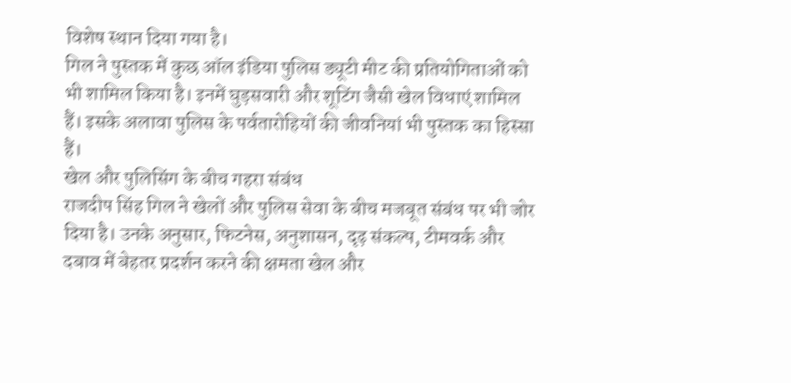विशेष स्थान दिया गया है।
गिल ने पुस्तक में कुछ ऑल इंडिया पुलिस ड्यूटी मीट की प्रतियोगिताओं को भी शामिल किया है। इनमें घुड़सवारी और शूटिंग जैसी खेल विधाएं शामिल हैं। इसके अलावा पुलिस के पर्वतारोहियों की जीवनियां भी पुस्तक का हिस्सा हैं।
खेल और पुलिसिंग के बीच गहरा संबंध
राजदीप सिंह गिल ने खेलों और पुलिस सेवा के बीच मजबूत संबंध पर भी जोर दिया है। उनके अनुसार, फिटनेस, अनुशासन, दृढ़ संकल्प, टीमवर्क और दबाव में बेहतर प्रदर्शन करने की क्षमता खेल और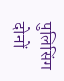पुलिसिंग दोनों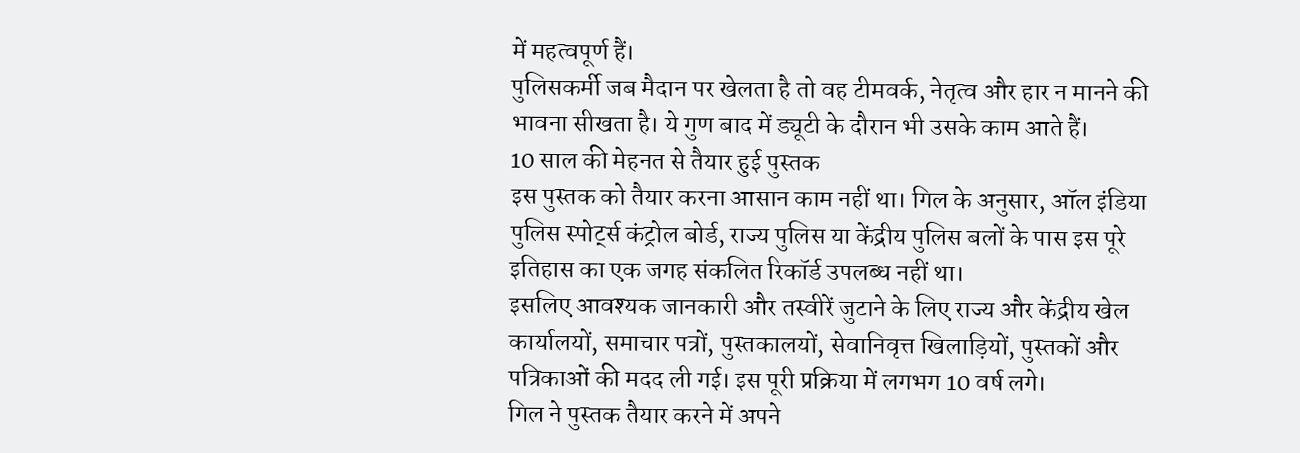में महत्वपूर्ण हैं।
पुलिसकर्मी जब मैदान पर खेलता है तो वह टीमवर्क, नेतृत्व और हार न मानने की भावना सीखता है। ये गुण बाद में ड्यूटी के दौरान भी उसके काम आते हैं।
10 साल की मेहनत से तैयार हुई पुस्तक
इस पुस्तक को तैयार करना आसान काम नहीं था। गिल के अनुसार, ऑल इंडिया पुलिस स्पोर्ट्स कंट्रोल बोर्ड, राज्य पुलिस या केंद्रीय पुलिस बलों के पास इस पूरे इतिहास का एक जगह संकलित रिकॉर्ड उपलब्ध नहीं था।
इसलिए आवश्यक जानकारी और तस्वीरें जुटाने के लिए राज्य और केंद्रीय खेल कार्यालयों, समाचार पत्रों, पुस्तकालयों, सेवानिवृत्त खिलाड़ियों, पुस्तकों और पत्रिकाओं की मदद ली गई। इस पूरी प्रक्रिया में लगभग 10 वर्ष लगे।
गिल ने पुस्तक तैयार करने में अपने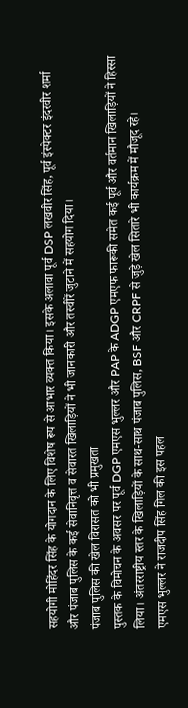सहयोगी मोहिंदर सिंह के योगदान के लिए विशेष रूप से आभार व्यक्त किया। इसके अलावा पूर्व DSP लखवीर सिंह, पूर्व इंस्पेक्टर इंदरवीर शर्मा और पंजाब पुलिस के कई सेवानिवृत्त व सेवारत खिलाड़ियों ने भी जानकारी और तस्वीरें जुटाने में सहयोग दिया।
पंजाब पुलिस की खेल विरासत को भी प्रमुखता
पुस्तक के विमोचन के अवसर पर पूर्व DGP एमएस भुल्लर और PAP के ADGP एमएफ फारूकी समेत कई पूर्व और वर्तमान खिलाड़ियों ने हिस्सा लिया। अंतरराष्ट्रीय स्तर के खिलाड़ियों के साथ-साथ पंजाब पुलिस, BSF और CRPF से जुड़े खेल सितारे भी कार्यक्रम में मौजूद रहे।
एमएस भुल्लर ने राजदीप सिंह गिल की इस पहल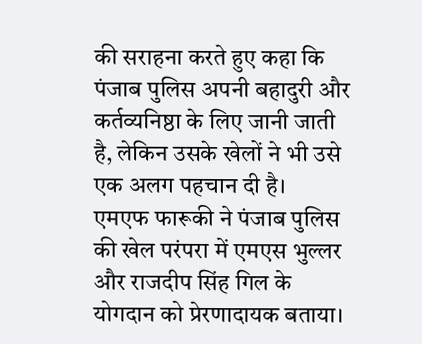की सराहना करते हुए कहा कि पंजाब पुलिस अपनी बहादुरी और कर्तव्यनिष्ठा के लिए जानी जाती है, लेकिन उसके खेलों ने भी उसे एक अलग पहचान दी है।
एमएफ फारूकी ने पंजाब पुलिस की खेल परंपरा में एमएस भुल्लर और राजदीप सिंह गिल के योगदान को प्रेरणादायक बताया।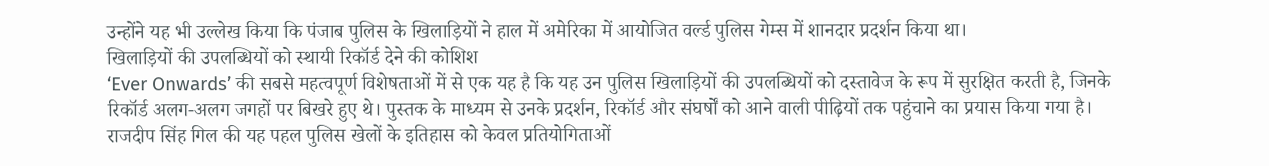उन्होंने यह भी उल्लेख किया कि पंजाब पुलिस के खिलाड़ियों ने हाल में अमेरिका में आयोजित वर्ल्ड पुलिस गेम्स में शानदार प्रदर्शन किया था।
खिलाड़ियों की उपलब्धियों को स्थायी रिकॉर्ड देने की कोशिश
‘Ever Onwards’ की सबसे महत्वपूर्ण विशेषताओं में से एक यह है कि यह उन पुलिस खिलाड़ियों की उपलब्धियों को दस्तावेज के रूप में सुरक्षित करती है, जिनके रिकॉर्ड अलग-अलग जगहों पर बिखरे हुए थे। पुस्तक के माध्यम से उनके प्रदर्शन, रिकॉर्ड और संघर्षों को आने वाली पीढ़ियों तक पहुंचाने का प्रयास किया गया है।
राजदीप सिंह गिल की यह पहल पुलिस खेलों के इतिहास को केवल प्रतियोगिताओं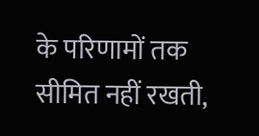के परिणामों तक सीमित नहीं रखती,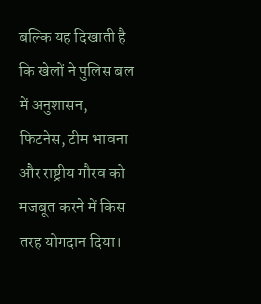बल्कि यह दिखाती है कि खेलों ने पुलिस बल में अनुशासन, फिटनेस, टीम भावना और राष्ट्रीय गौरव को मजबूत करने में किस तरह योगदान दिया।